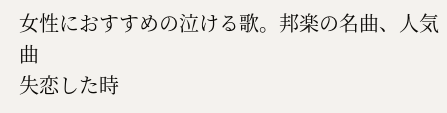女性におすすめの泣ける歌。邦楽の名曲、人気曲
失恋した時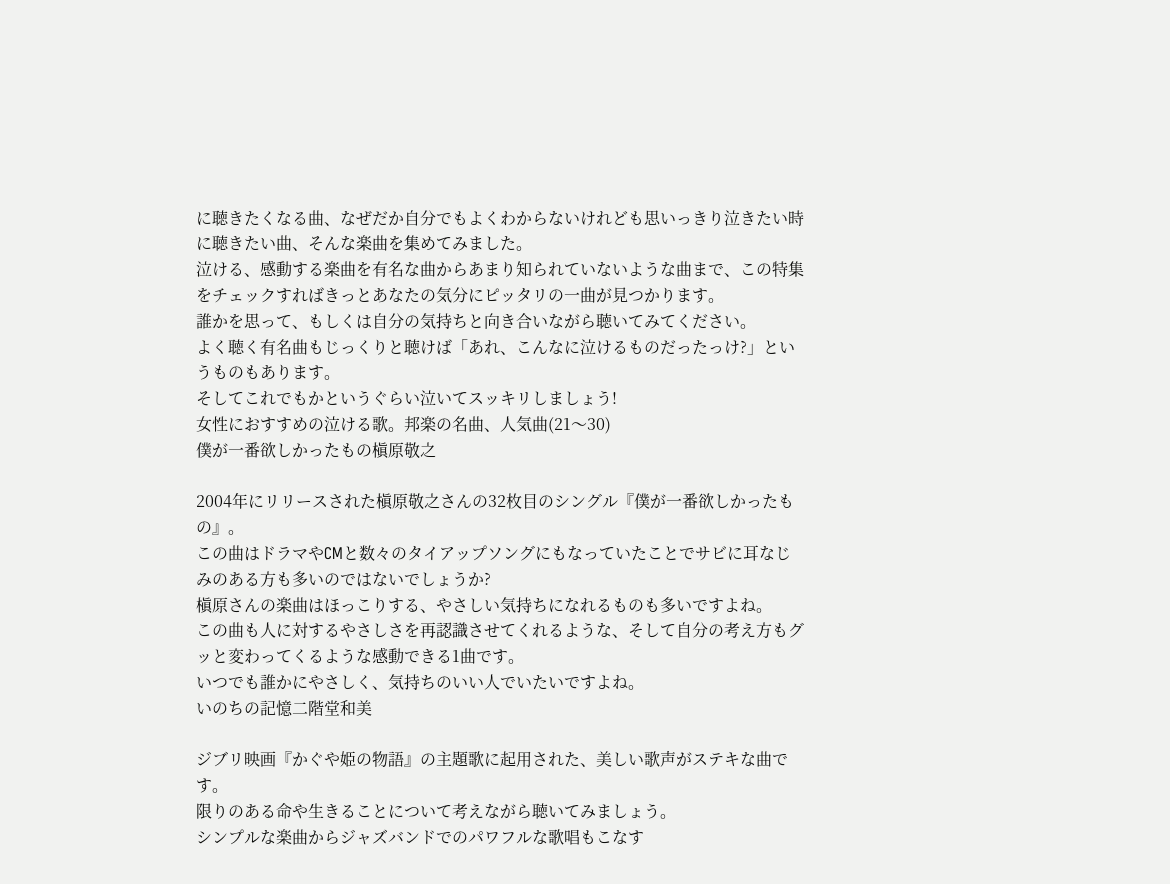に聴きたくなる曲、なぜだか自分でもよくわからないけれども思いっきり泣きたい時に聴きたい曲、そんな楽曲を集めてみました。
泣ける、感動する楽曲を有名な曲からあまり知られていないような曲まで、この特集をチェックすればきっとあなたの気分にピッタリの一曲が見つかります。
誰かを思って、もしくは自分の気持ちと向き合いながら聴いてみてください。
よく聴く有名曲もじっくりと聴けば「あれ、こんなに泣けるものだったっけ?」というものもあります。
そしてこれでもかというぐらい泣いてスッキリしましょう!
女性におすすめの泣ける歌。邦楽の名曲、人気曲(21〜30)
僕が一番欲しかったもの槇原敬之

2004年にリリースされた槇原敬之さんの32枚目のシングル『僕が一番欲しかったもの』。
この曲はドラマやCMと数々のタイアップソングにもなっていたことでサビに耳なじみのある方も多いのではないでしょうか?
槇原さんの楽曲はほっこりする、やさしい気持ちになれるものも多いですよね。
この曲も人に対するやさしさを再認識させてくれるような、そして自分の考え方もグッと変わってくるような感動できる1曲です。
いつでも誰かにやさしく、気持ちのいい人でいたいですよね。
いのちの記憶二階堂和美

ジブリ映画『かぐや姫の物語』の主題歌に起用された、美しい歌声がステキな曲です。
限りのある命や生きることについて考えながら聴いてみましょう。
シンプルな楽曲からジャズバンドでのパワフルな歌唱もこなす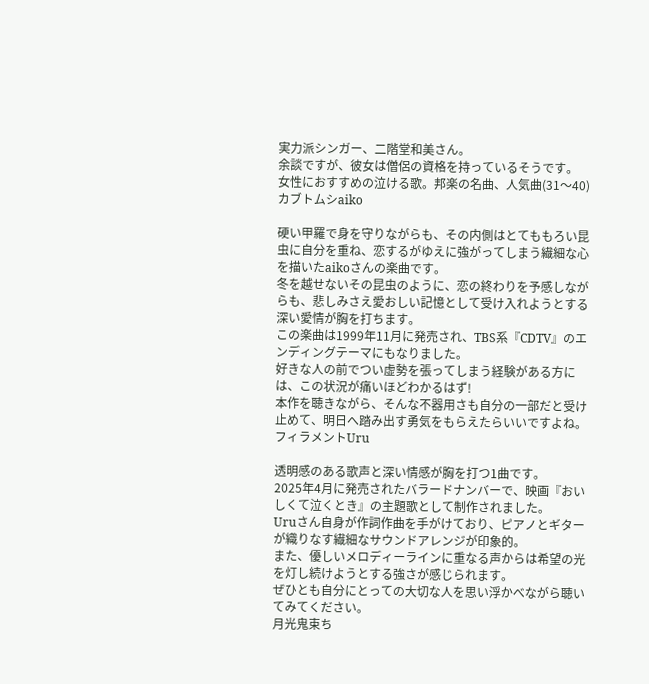実力派シンガー、二階堂和美さん。
余談ですが、彼女は僧侶の資格を持っているそうです。
女性におすすめの泣ける歌。邦楽の名曲、人気曲(31〜40)
カブトムシaiko

硬い甲羅で身を守りながらも、その内側はとてももろい昆虫に自分を重ね、恋するがゆえに強がってしまう繊細な心を描いたaikoさんの楽曲です。
冬を越せないその昆虫のように、恋の終わりを予感しながらも、悲しみさえ愛おしい記憶として受け入れようとする深い愛情が胸を打ちます。
この楽曲は1999年11月に発売され、TBS系『CDTV』のエンディングテーマにもなりました。
好きな人の前でつい虚勢を張ってしまう経験がある方には、この状況が痛いほどわかるはず!
本作を聴きながら、そんな不器用さも自分の一部だと受け止めて、明日へ踏み出す勇気をもらえたらいいですよね。
フィラメントUru

透明感のある歌声と深い情感が胸を打つ1曲です。
2025年4月に発売されたバラードナンバーで、映画『おいしくて泣くとき』の主題歌として制作されました。
Uruさん自身が作詞作曲を手がけており、ピアノとギターが織りなす繊細なサウンドアレンジが印象的。
また、優しいメロディーラインに重なる声からは希望の光を灯し続けようとする強さが感じられます。
ぜひとも自分にとっての大切な人を思い浮かべながら聴いてみてください。
月光鬼束ち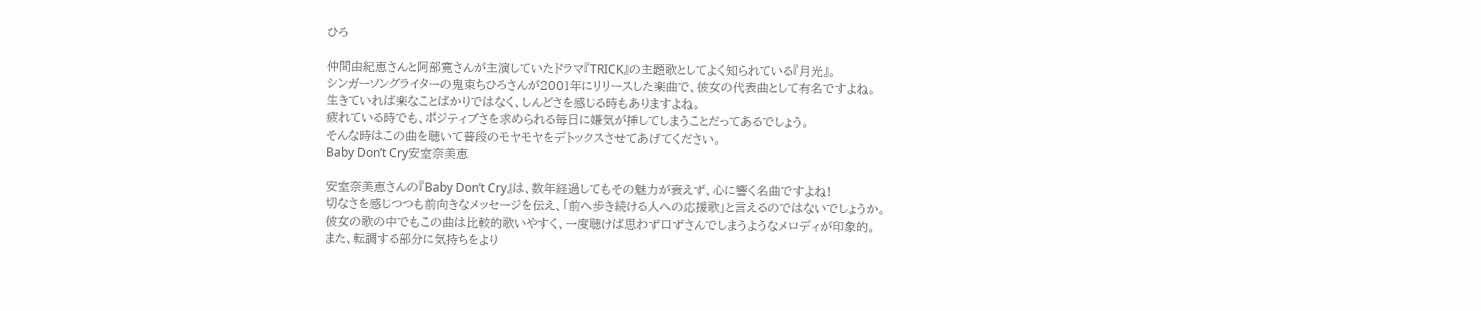ひろ

仲間由紀恵さんと阿部寛さんが主演していたドラマ『TRICK』の主題歌としてよく知られている『月光』。
シンガーソングライターの鬼束ちひろさんが2001年にリリースした楽曲で、彼女の代表曲として有名ですよね。
生きていれば楽なことばかりではなく、しんどさを感じる時もありますよね。
疲れている時でも、ポジティブさを求められる毎日に嫌気が挿してしまうことだってあるでしょう。
そんな時はこの曲を聴いて普段のモヤモヤをデトックスさせてあげてください。
Baby Don’t Cry安室奈美恵

安室奈美恵さんの『Baby Don’t Cry』は、数年経過してもその魅力が衰えず、心に響く名曲ですよね!
切なさを感じつつも前向きなメッセージを伝え、「前へ歩き続ける人への応援歌」と言えるのではないでしょうか。
彼女の歌の中でもこの曲は比較的歌いやすく、一度聴けば思わず口ずさんでしまうようなメロディが印象的。
また、転調する部分に気持ちをより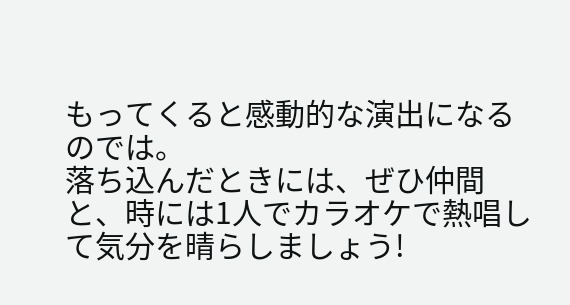もってくると感動的な演出になるのでは。
落ち込んだときには、ぜひ仲間と、時には1人でカラオケで熱唱して気分を晴らしましょう!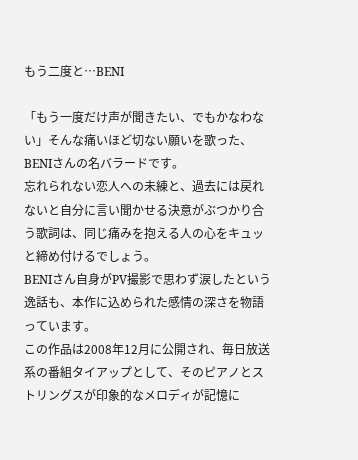もう二度と…BENI

「もう一度だけ声が聞きたい、でもかなわない」そんな痛いほど切ない願いを歌った、BENIさんの名バラードです。
忘れられない恋人への未練と、過去には戻れないと自分に言い聞かせる決意がぶつかり合う歌詞は、同じ痛みを抱える人の心をキュッと締め付けるでしょう。
BENIさん自身がPV撮影で思わず涙したという逸話も、本作に込められた感情の深さを物語っています。
この作品は2008年12月に公開され、毎日放送系の番組タイアップとして、そのピアノとストリングスが印象的なメロディが記憶に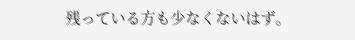残っている方も少なくないはず。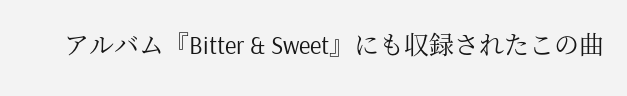アルバム『Bitter & Sweet』にも収録されたこの曲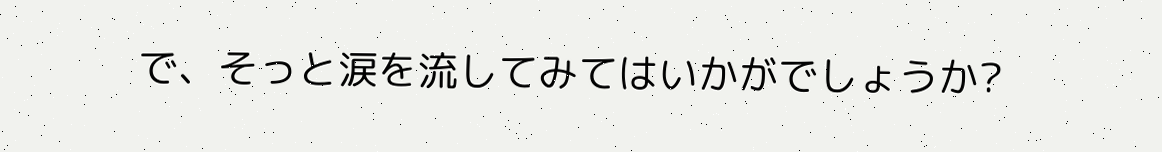で、そっと涙を流してみてはいかがでしょうか?